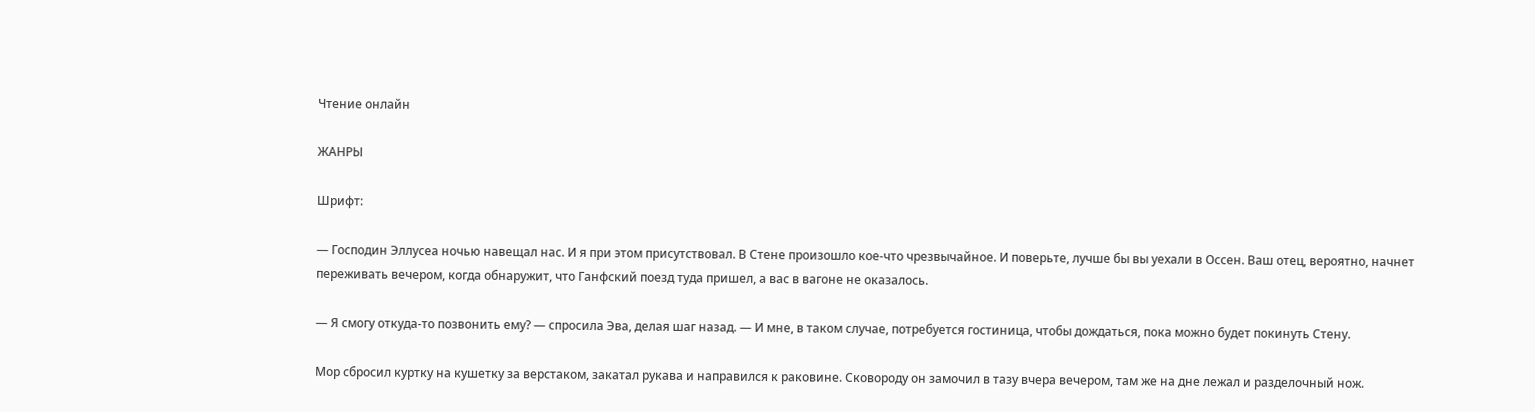Чтение онлайн

ЖАНРЫ

Шрифт:

— Господин Эллусеа ночью навещал нас. И я при этом присутствовал. В Стене произошло кое-что чрезвычайное. И поверьте, лучше бы вы уехали в Оссен. Ваш отец, вероятно, начнет переживать вечером, когда обнаружит, что Ганфский поезд туда пришел, а вас в вагоне не оказалось.

— Я смогу откуда-то позвонить ему? — спросила Эва, делая шаг назад. — И мне, в таком случае, потребуется гостиница, чтобы дождаться, пока можно будет покинуть Стену.

Мор сбросил куртку на кушетку за верстаком, закатал рукава и направился к раковине. Сковороду он замочил в тазу вчера вечером, там же на дне лежал и разделочный нож.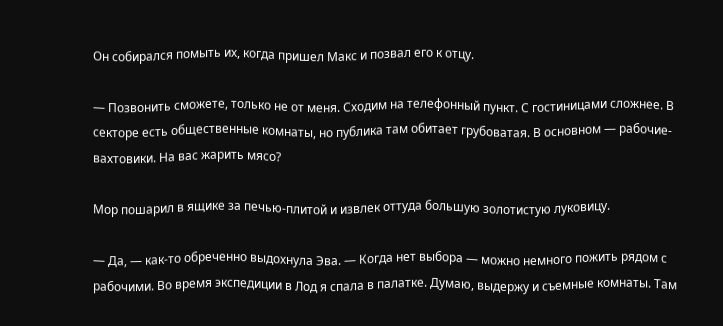Он собирался помыть их, когда пришел Макс и позвал его к отцу.

— Позвонить сможете, только не от меня. Сходим на телефонный пункт. С гостиницами сложнее. В секторе есть общественные комнаты, но публика там обитает грубоватая. В основном — рабочие-вахтовики. На вас жарить мясо?

Мор пошарил в ящике за печью-плитой и извлек оттуда большую золотистую луковицу.

— Да, — как-то обреченно выдохнула Эва. — Когда нет выбора — можно немного пожить рядом с рабочими. Во время экспедиции в Лод я спала в палатке. Думаю, выдержу и съемные комнаты. Там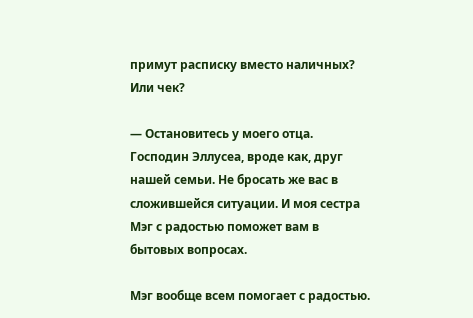примут расписку вместо наличных? Или чек?

— Остановитесь у моего отца. Господин Эллусеа, вроде как, друг нашей семьи. Не бросать же вас в сложившейся ситуации. И моя сестра Мэг с радостью поможет вам в бытовых вопросах.

Мэг вообще всем помогает с радостью.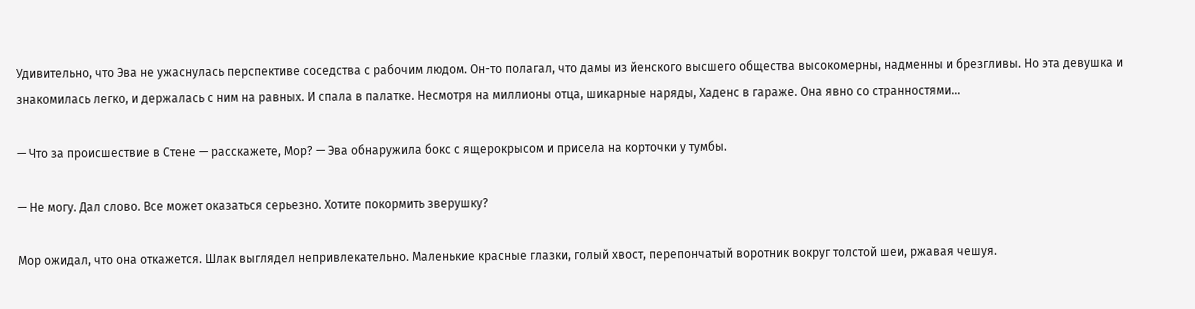Удивительно, что Эва не ужаснулась перспективе соседства с рабочим людом. Он-то полагал, что дамы из йенского высшего общества высокомерны, надменны и брезгливы. Но эта девушка и знакомилась легко, и держалась с ним на равных. И спала в палатке. Несмотря на миллионы отца, шикарные наряды, Хаденс в гараже. Она явно со странностями…

— Что за происшествие в Стене — расскажете, Мор? — Эва обнаружила бокс с ящерокрысом и присела на корточки у тумбы.

— Не могу. Дал слово. Все может оказаться серьезно. Хотите покормить зверушку?

Мор ожидал, что она откажется. Шлак выглядел непривлекательно. Маленькие красные глазки, голый хвост, перепончатый воротник вокруг толстой шеи, ржавая чешуя.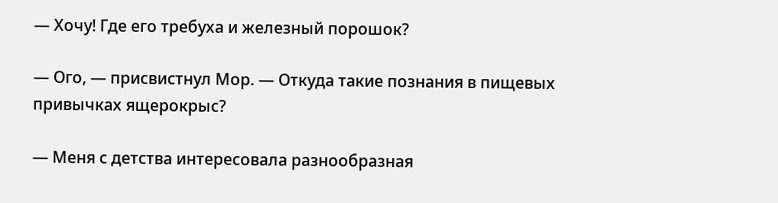— Хочу! Где его требуха и железный порошок?

— Ого, — присвистнул Мор. — Откуда такие познания в пищевых привычках ящерокрыс?

— Меня с детства интересовала разнообразная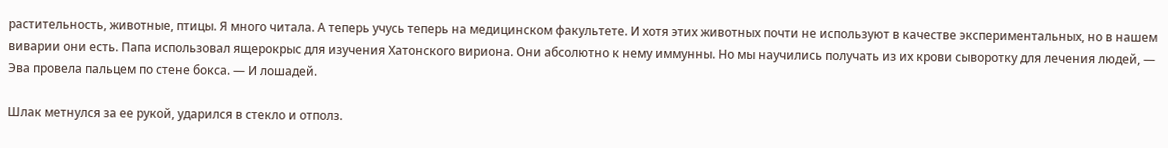растительность, животные, птицы. Я много читала. А теперь учусь теперь на медицинском факультете. И хотя этих животных почти не используют в качестве экспериментальных, но в нашем виварии они есть. Папа использовал ящерокрыс для изучения Хатонского вириона. Они абсолютно к нему иммунны. Но мы научились получать из их крови сыворотку для лечения людей, — Эва провела пальцем по стене бокса. — И лошадей.

Шлак метнулся за ее рукой, ударился в стекло и отполз.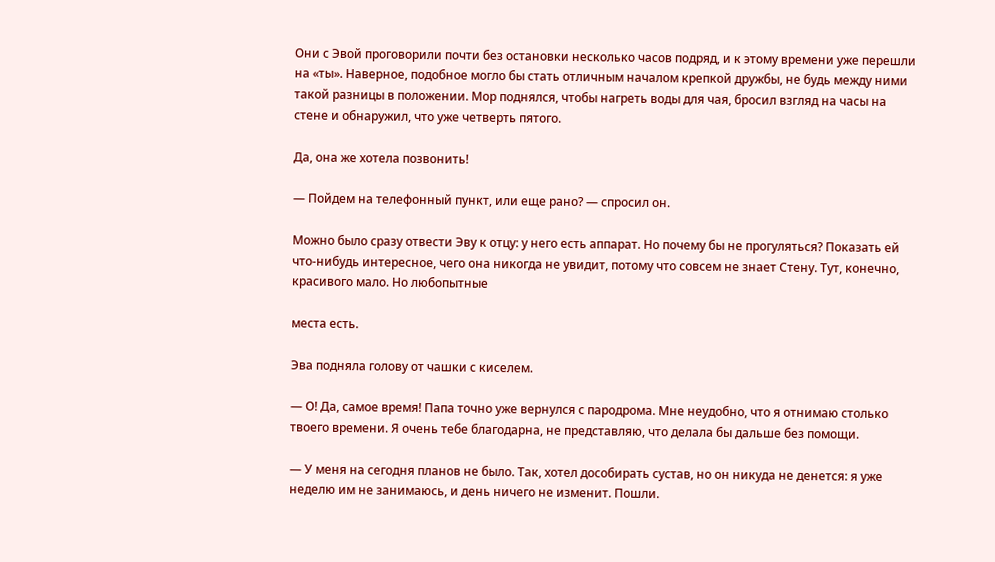Они с Эвой проговорили почти без остановки несколько часов подряд, и к этому времени уже перешли на «ты». Наверное, подобное могло бы стать отличным началом крепкой дружбы, не будь между ними такой разницы в положении. Мор поднялся, чтобы нагреть воды для чая, бросил взгляд на часы на стене и обнаружил, что уже четверть пятого.

Да, она же хотела позвонить!

— Пойдем на телефонный пункт, или еще рано? — спросил он.

Можно было сразу отвести Эву к отцу: у него есть аппарат. Но почему бы не прогуляться? Показать ей что-нибудь интересное, чего она никогда не увидит, потому что совсем не знает Стену. Тут, конечно, красивого мало. Но любопытные

места есть.

Эва подняла голову от чашки с киселем.

— О! Да, самое время! Папа точно уже вернулся с пародрома. Мне неудобно, что я отнимаю столько твоего времени. Я очень тебе благодарна, не представляю, что делала бы дальше без помощи.

— У меня на сегодня планов не было. Так, хотел дособирать сустав, но он никуда не денется: я уже неделю им не занимаюсь, и день ничего не изменит. Пошли.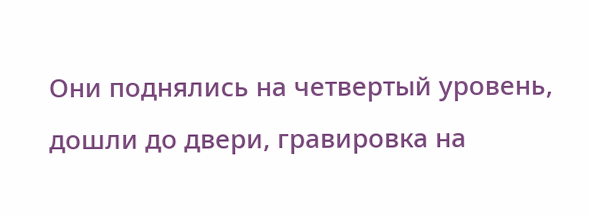Они поднялись на четвертый уровень, дошли до двери, гравировка на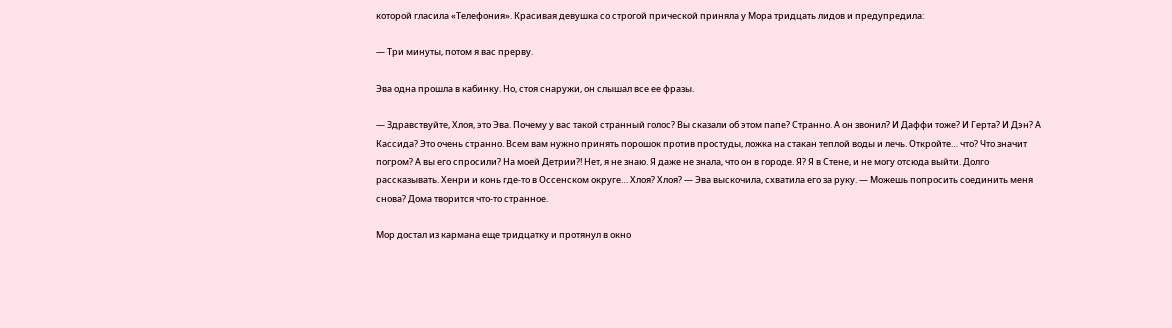которой гласила «Телефония». Красивая девушка со строгой прической приняла у Мора тридцать лидов и предупредила:

— Три минуты, потом я вас прерву.

Эва одна прошла в кабинку. Но, стоя снаружи, он слышал все ее фразы.

— Здравствуйте, Хлоя, это Эва. Почему у вас такой странный голос? Вы сказали об этом папе? Странно. А он звонил? И Даффи тоже? И Герта? И Дэн? А Кассида? Это очень странно. Всем вам нужно принять порошок против простуды, ложка на стакан теплой воды и лечь. Откройте… что? Что значит погром? А вы его спросили? На моей Детрии?! Нет, я не знаю. Я даже не знала, что он в городе. Я? Я в Стене, и не могу отсюда выйти. Долго рассказывать. Хенри и конь где-то в Оссенском округе… Хлоя? Хлоя? — Эва выскочила, схватила его за руку. — Можешь попросить соединить меня снова? Дома творится что-то странное.

Мор достал из кармана еще тридцатку и протянул в окно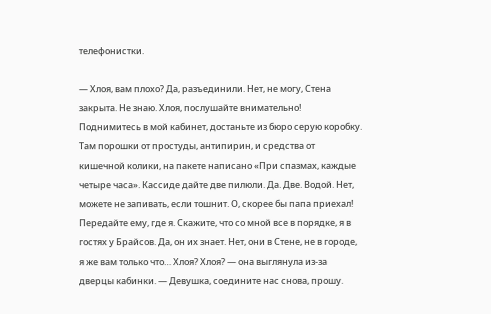телефонистки.

— Хлоя, вам плохо? Да, разъединили. Нет, не могу, Стена закрыта. Не знаю. Хлоя, послушайте внимательно! Поднимитесь в мой кабинет, достаньте из бюро серую коробку. Там порошки от простуды, антипирин, и средства от кишечной колики, на пакете написано «При спазмах, каждые четыре часа». Кассиде дайте две пилюли. Да. Две. Водой. Нет, можете не запивать, если тошнит. О, скорее бы папа приехал! Передайте ему, где я. Скажите, что со мной все в порядке, я в гостях у Брайсов. Да, он их знает. Нет, они в Стене, не в городе, я же вам только что… Хлоя? Хлоя? — она выглянула из-за дверцы кабинки. — Девушка, соедините нас снова, прошу.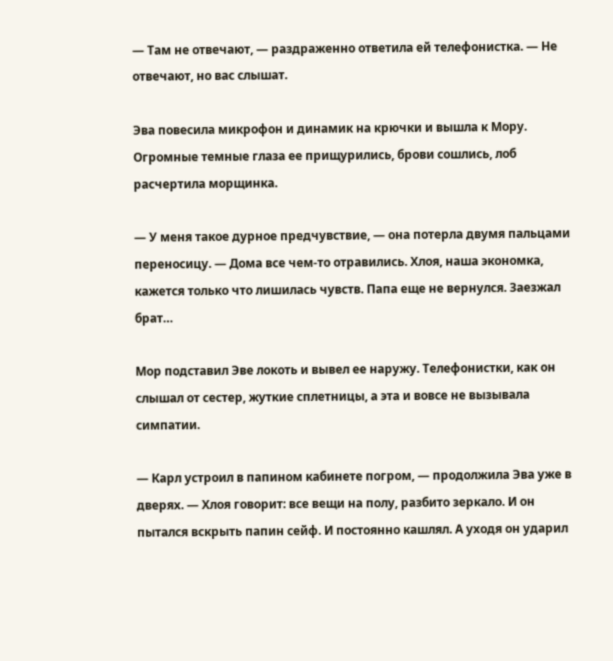— Там не отвечают, — раздраженно ответила ей телефонистка. — Не отвечают, но вас слышат.

Эва повесила микрофон и динамик на крючки и вышла к Мору. Огромные темные глаза ее прищурились, брови сошлись, лоб расчертила морщинка.

— У меня такое дурное предчувствие, — она потерла двумя пальцами переносицу. — Дома все чем-то отравились. Хлоя, наша экономка, кажется только что лишилась чувств. Папа еще не вернулся. Заезжал брат…

Мор подставил Эве локоть и вывел ее наружу. Телефонистки, как он слышал от сестер, жуткие сплетницы, а эта и вовсе не вызывала симпатии.

— Карл устроил в папином кабинете погром, — продолжила Эва уже в дверях. — Хлоя говорит: все вещи на полу, разбито зеркало. И он пытался вскрыть папин сейф. И постоянно кашлял. А уходя он ударил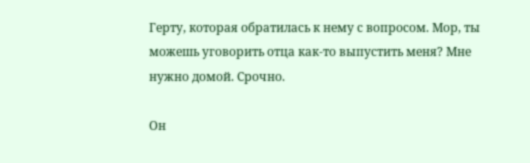Герту, которая обратилась к нему с вопросом. Мор, ты можешь уговорить отца как-то выпустить меня? Мне нужно домой. Срочно.

Он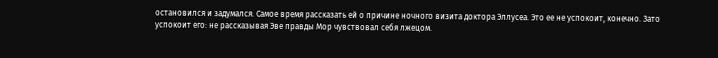остановился и задумался. Самое время рассказать ей о причине ночного визита доктора Эллусеа. Это ее не успокоит, конечно. Зато успокоит его: не рассказывая Эве правды Мор чувствовал себя лжецом.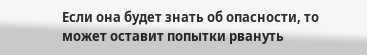Если она будет знать об опасности, то может оставит попытки рвануть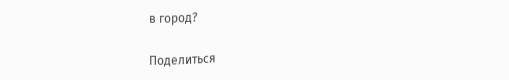в город?

Поделиться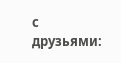с друзьями: